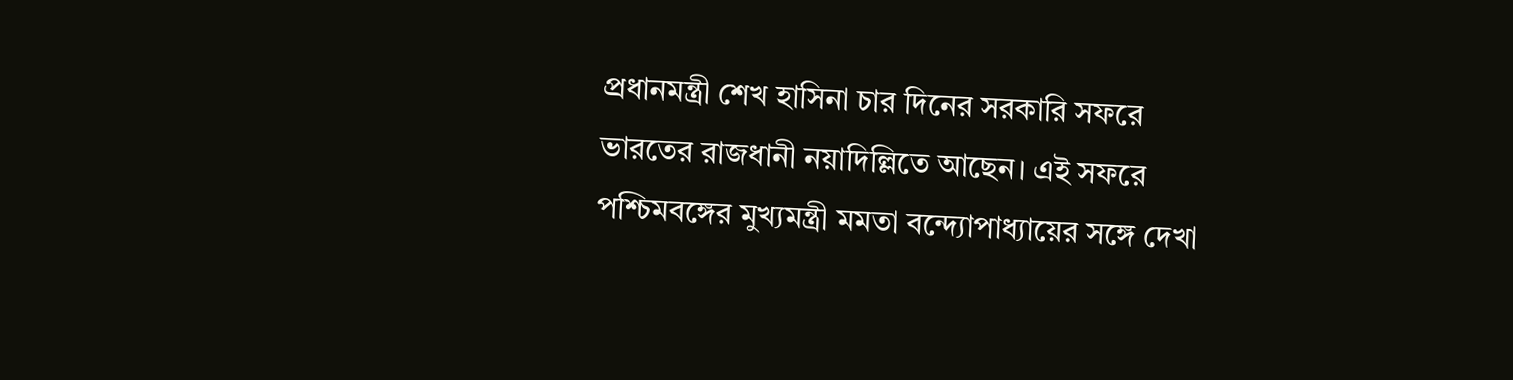প্রধানমন্ত্রী শেখ হাসিনা চার দিনের সরকারি সফরে ভারতের রাজধানী নয়াদিল্লিতে আছেন। এই সফরে পশ্চিমবঙ্গের মুখ্যমন্ত্রী মমতা বন্দ্যোপাধ্যায়ের সঙ্গে দেখা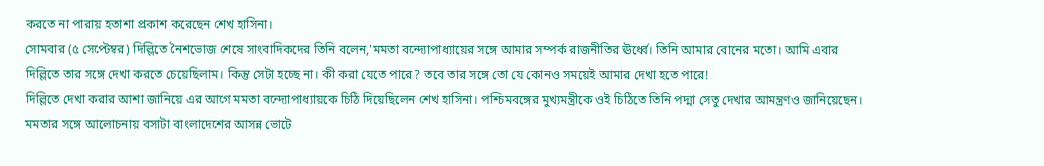করতে না পারায় হতাশা প্রকাশ করেছেন শেখ হাসিনা।
সোমবার (৫ সেপ্টেম্বর) দিল্লিতে নৈশভোজ শেষে সাংবাদিকদের তিনি বলেন,'মমতা বন্দ্যোপাধ্যায়ের সঙ্গে আমার সম্পর্ক রাজনীতির ঊর্ধ্বে। তিনি আমার বোনের মতো। আমি এবার দিল্লিতে তার সঙ্গে দেখা করতে চেয়েছিলাম। কিন্তু সেটা হচ্ছে না। কী করা যেতে পারে? তবে তার সঙ্গে তো যে কোনও সময়েই আমার দেখা হতে পারে!
দিল্লিতে দেখা করার আশা জানিয়ে এর আগে মমতা বন্দ্যোপাধ্যায়কে চিঠি দিয়েছিলেন শেখ হাসিনা। পশ্চিমবঙ্গের মুখ্যমন্ত্রীকে ওই চিঠিতে তিনি পদ্মা সেতু দেখার আমন্ত্রণও জানিয়েছেন। মমতার সঙ্গে আলোচনায় বসাটা বাংলাদেশের আসন্ন ভোটে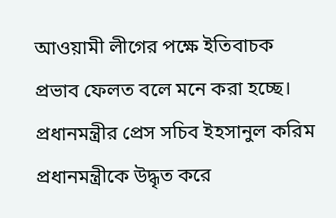আওয়ামী লীগের পক্ষে ইতিবাচক প্রভাব ফেলত বলে মনে করা হচ্ছে।
প্রধানমন্ত্রীর প্রেস সচিব ইহসানুল করিম প্রধানমন্ত্রীকে উদ্ধৃত করে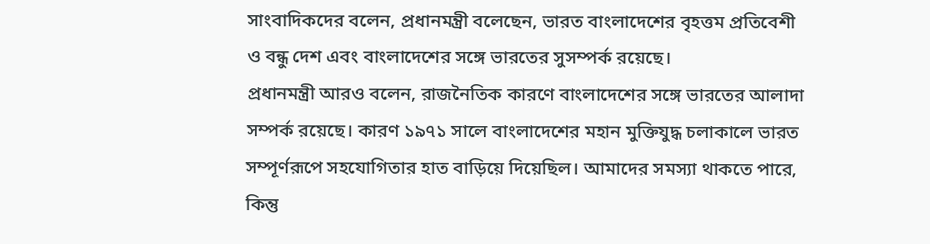সাংবাদিকদের বলেন, প্রধানমন্ত্রী বলেছেন, ভারত বাংলাদেশের বৃহত্তম প্রতিবেশী ও বন্ধু দেশ এবং বাংলাদেশের সঙ্গে ভারতের সুসম্পর্ক রয়েছে।
প্রধানমন্ত্রী আরও বলেন, রাজনৈতিক কারণে বাংলাদেশের সঙ্গে ভারতের আলাদা সম্পর্ক রয়েছে। কারণ ১৯৭১ সালে বাংলাদেশের মহান মুক্তিযুদ্ধ চলাকালে ভারত সম্পূর্ণরূপে সহযোগিতার হাত বাড়িয়ে দিয়েছিল। আমাদের সমস্যা থাকতে পারে, কিন্তু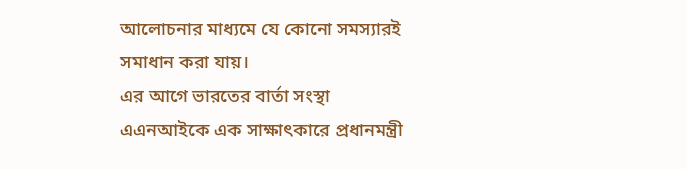আলোচনার মাধ্যমে যে কোনো সমস্যারই সমাধান করা যায়।
এর আগে ভারতের বার্তা সংস্থা এএনআইকে এক সাক্ষাৎকারে প্রধানমন্ত্রী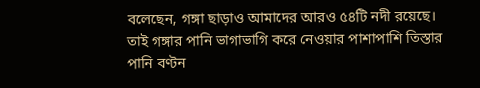বলেছেন, গঙ্গা ছাড়াও আমাদের আরও ৫৪টি নদী রয়েছে। তাই গঙ্গার পানি ভাগাভাগি করে নেওয়ার পাশাপাশি তিস্তার পানি বণ্টন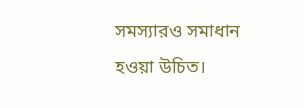সমস্যারও সমাধান হওয়া উচিত।